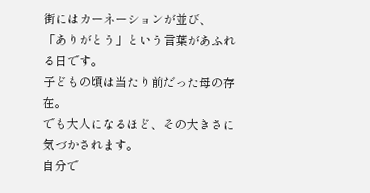街にはカーネーションが並び、
「ありがとう」という言葉があふれる日です。
子どもの頃は当たり前だった母の存在。
でも大人になるほど、その大きさに気づかされます。
自分で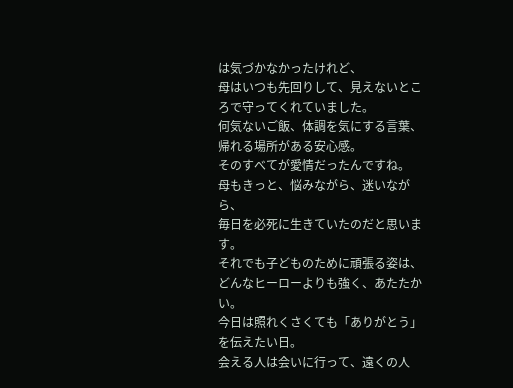は気づかなかったけれど、
母はいつも先回りして、見えないところで守ってくれていました。
何気ないご飯、体調を気にする言葉、帰れる場所がある安心感。
そのすべてが愛情だったんですね。
母もきっと、悩みながら、迷いながら、
毎日を必死に生きていたのだと思います。
それでも子どものために頑張る姿は、
どんなヒーローよりも強く、あたたかい。
今日は照れくさくても「ありがとう」を伝えたい日。
会える人は会いに行って、遠くの人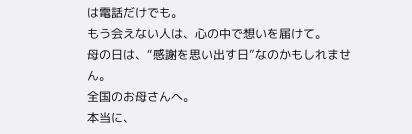は電話だけでも。
もう会えない人は、心の中で想いを届けて。
母の日は、“感謝を思い出す日”なのかもしれません。
全国のお母さんへ。
本当に、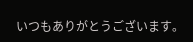いつもありがとうございます。